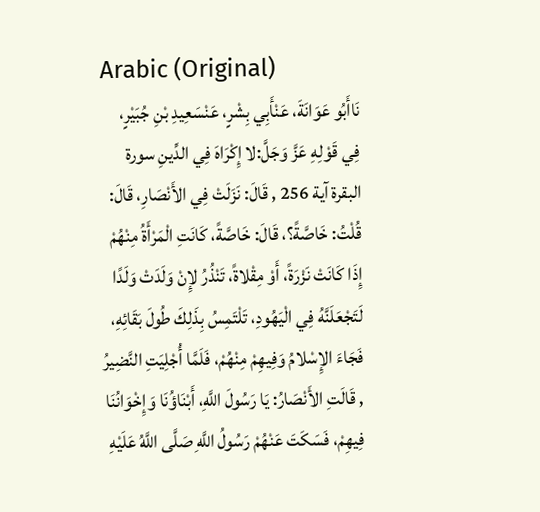Arabic (Original)
نَاأَبُو عَوَانَةَ، عَنْأَبِي بِشْرٍ، عَنْسَعِيدِ بْنِ جُبَيْرٍ، فِي قَوْلِهِ عَزَّ وَجَلَّ:لا إِكْرَاهَ فِي الدِّينِ سورة البقرة آية 256 , قَالَ: نَزَلَتْ فِي الأَنْصَارِ، قَالَ: قُلْتُ: خَاصَّةً؟، قَالَ: خَاصَّةً، كَانَتِ الْمَرْأَةُ مِنْهُمْ إِذَا كَانَتْ نَزْرَةً، أَوْ مِقْلاةً، تَنْذُرُ لإِنْ وَلَدَتْ وَلَدًا لَتَجْعَلَنَّهُ فِي الْيَهُودِ، تَلْتَمِسُ بِذَلِكَ طُولَ بَقَائِهِ، فَجَاءَ الإِسْلامُ وَفِيهِمْ مِنْهُمْ، فَلَمَّا أُجْلِيَتِ النَّضِيرُ , قَالَتِ الأَنْصَارُ: يَا رَسُولَ اللَّهِ، أَبْنَاؤُنَا وَإِخْوَانُنَا فِيهِمْ، فَسَكَتَ عَنْهُمْ رَسُولُ اللَّهِ صَلَّى اللَّهُ عَلَيْهِ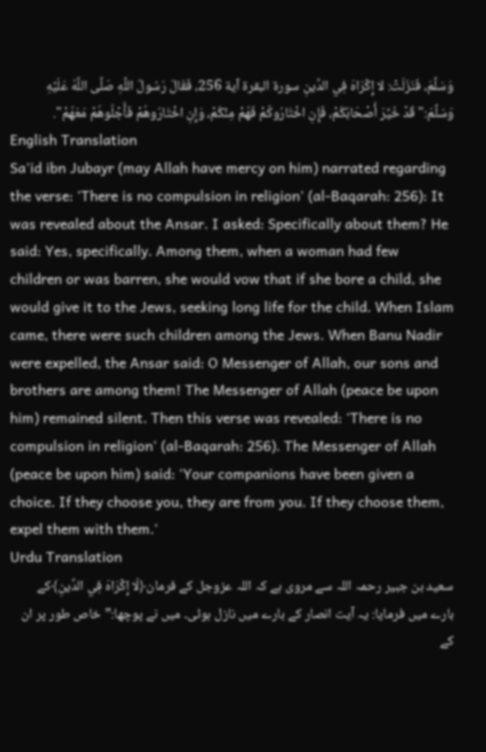وَسَلَّمَ، فَنَزَلَتْ: لا إِكْرَاهَ فِي الدِّينِ سورة البقرة آية 256، فَقَالَ رَسُولُ اللَّهِ صَلَّى اللَّهُ عَلَيْهِ وَسَلَّمَ:" قَدْ خُيِّرَ أَصْحَابُكُمْ، فَإِنِ اخْتَارُوكُمْ فَهُمْ مِنْكُمْ، وَإِنِ اخْتَارُوهُمْ فَأَجْلُوهُمْ مَعَهُمْ".
English Translation
Sa'id ibn Jubayr (may Allah have mercy on him) narrated regarding the verse: 'There is no compulsion in religion' (al-Baqarah: 256): It was revealed about the Ansar. I asked: Specifically about them? He said: Yes, specifically. Among them, when a woman had few children or was barren, she would vow that if she bore a child, she would give it to the Jews, seeking long life for the child. When Islam came, there were such children among the Jews. When Banu Nadir were expelled, the Ansar said: O Messenger of Allah, our sons and brothers are among them! The Messenger of Allah (peace be upon him) remained silent. Then this verse was revealed: 'There is no compulsion in religion' (al-Baqarah: 256). The Messenger of Allah (peace be upon him) said: 'Your companions have been given a choice. If they choose you, they are from you. If they choose them, expel them with them.'
Urdu Translation
سعید بن جبیر رحمہ اللہ سے مروی ہے کہ اللہ عزوجل کے فرمان﴿لَا إِكْرَاهَ فِي الدِّينِ﴾کے بارے میں فرمایا: یہ آیت انصار کے بارے میں نازل ہوئی۔ میں نے پوچھا:”خاص طور پر ان کے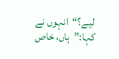لیے؟“انہوں نے کہا:”ہاں، خاص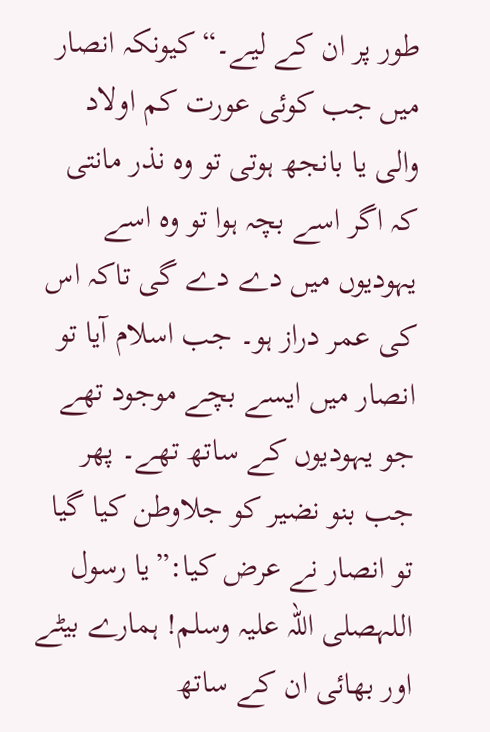طور پر ان کے لیے۔“کیونکہ انصار میں جب کوئی عورت کم اولاد والی یا بانجھ ہوتی تو وہ نذر مانتی کہ اگر اسے بچہ ہوا تو وہ اسے یہودیوں میں دے دے گی تاکہ اس کی عمر دراز ہو۔ جب اسلام آیا تو انصار میں ایسے بچے موجود تھے جو یہودیوں کے ساتھ تھے۔ پھر جب بنو نضیر کو جلاوطن کیا گیا تو انصار نے عرض کیا:”یا رسول اللہصلی اللہ علیہ وسلم! ہمارے بیٹے اور بھائی ان کے ساتھ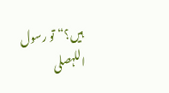ہیں؟“تو رسول اللہصلی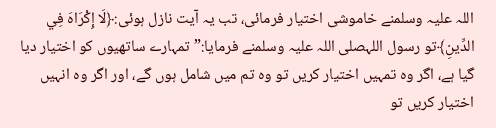اللہ علیہ وسلمنے خاموشی اختیار فرمائی، تب یہ آیت نازل ہوئی:﴿لَا إِكْرَاهَ فِي الدِّينِ﴾تو رسول اللہصلی اللہ علیہ وسلمنے فرمایا:”تمہارے ساتھیوں کو اختیار دیا گیا ہے، اگر وہ تمہیں اختیار کریں تو وہ تم میں شامل ہوں گے، اور اگر وہ انہیں اختیار کریں تو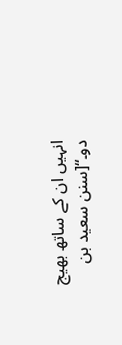انہیں ان کے ساتھ بھیج دو۔“[سنن سعید بن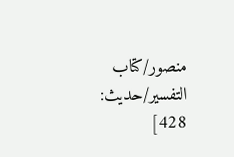منصور/كتاب التفسير/حدیث: 428]